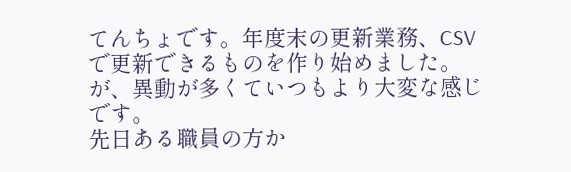てんちょです。年度末の更新業務、CSVで更新できるものを作り始めました。が、異動が多くていつもより大変な感じです。
先日ある職員の方か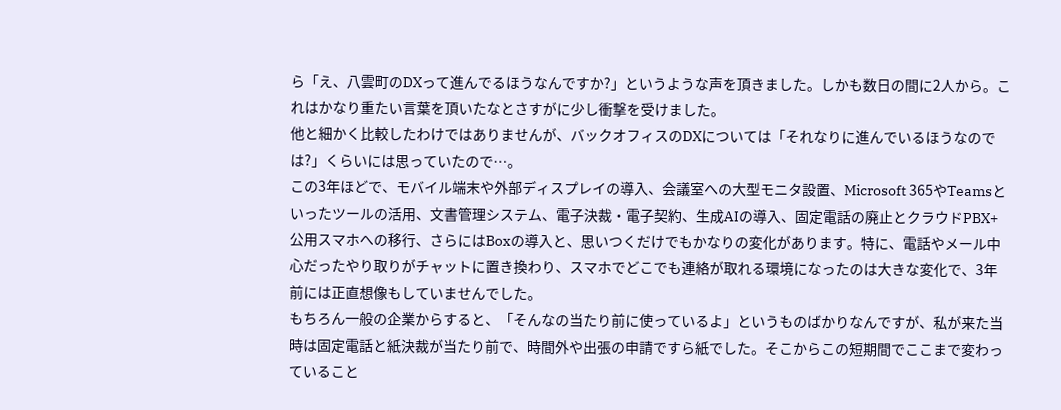ら「え、八雲町のDXって進んでるほうなんですか?」というような声を頂きました。しかも数日の間に2人から。これはかなり重たい言葉を頂いたなとさすがに少し衝撃を受けました。
他と細かく比較したわけではありませんが、バックオフィスのDXについては「それなりに進んでいるほうなのでは?」くらいには思っていたので…。
この3年ほどで、モバイル端末や外部ディスプレイの導入、会議室への大型モニタ設置、Microsoft 365やTeamsといったツールの活用、文書管理システム、電子決裁・電子契約、生成AIの導入、固定電話の廃止とクラウドPBX+公用スマホへの移行、さらにはBoxの導入と、思いつくだけでもかなりの変化があります。特に、電話やメール中心だったやり取りがチャットに置き換わり、スマホでどこでも連絡が取れる環境になったのは大きな変化で、3年前には正直想像もしていませんでした。
もちろん一般の企業からすると、「そんなの当たり前に使っているよ」というものばかりなんですが、私が来た当時は固定電話と紙決裁が当たり前で、時間外や出張の申請ですら紙でした。そこからこの短期間でここまで変わっていること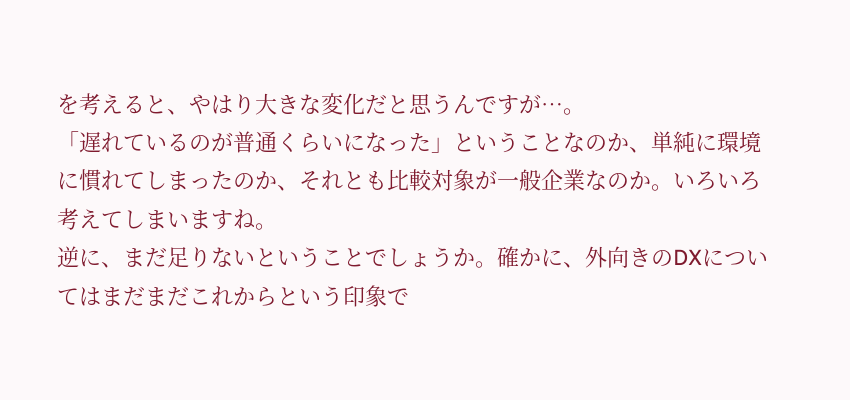を考えると、やはり大きな変化だと思うんですが…。
「遅れているのが普通くらいになった」ということなのか、単純に環境に慣れてしまったのか、それとも比較対象が一般企業なのか。いろいろ考えてしまいますね。
逆に、まだ足りないということでしょうか。確かに、外向きのDXについてはまだまだこれからという印象で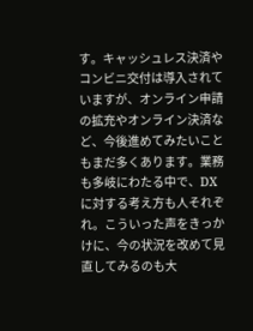す。キャッシュレス決済やコンビニ交付は導入されていますが、オンライン申請の拡充やオンライン決済など、今後進めてみたいこともまだ多くあります。業務も多岐にわたる中で、DXに対する考え方も人それぞれ。こういった声をきっかけに、今の状況を改めて見直してみるのも大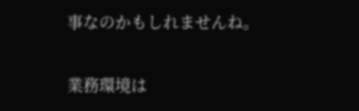事なのかもしれませんね。

業務環境は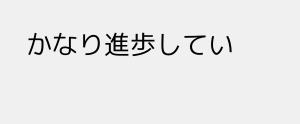かなり進歩してい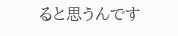ると思うんです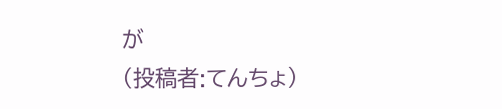が
(投稿者:てんちょ)